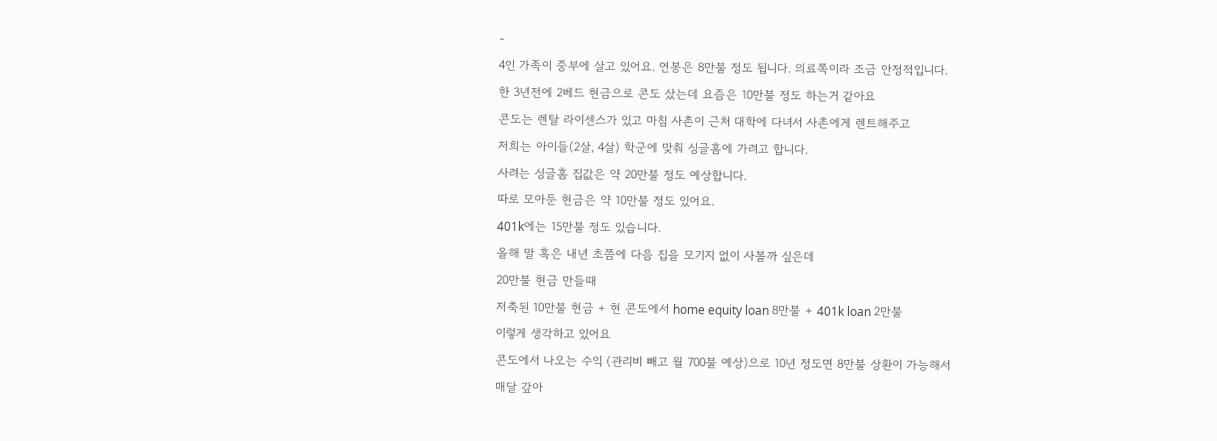-
4인 가족이 중부에 살고 있어요. 연봉은 8만불 정도 됩니다. 의료쪽이라 조금 안정적입니다.
한 3년전에 2베드 현금으로 콘도 샀는데 요즘은 10만불 정도 하는거 같아요
콘도는 렌탈 라이센스가 있고 마침 사촌이 근처 대학에 다녀서 사촌에게 렌트해주고
저희는 아이들(2살, 4살) 학군에 맞춰 싱글홈에 가려고 합니다.
사려는 싱글홈 집값은 약 20만불 정도 예상합니다.
따로 모아둔 현금은 약 10만불 정도 있어요.
401k에는 15만불 정도 있습니다.
올해 말 혹은 내년 초쯤에 다음 집을 모기지 없이 사볼까 싶은데
20만불 현금 만들때
저축된 10만불 현금 + 현 콘도에서 home equity loan 8만불 + 401k loan 2만불
이렇게 생각하고 있어요
콘도에서 나오는 수익 (관리비 빼고 월 700불 예상)으로 10년 정도면 8만불 상환이 가능해서
매달 갚아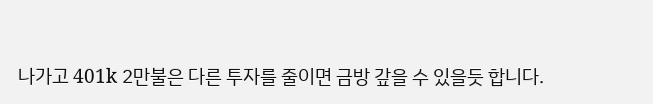나가고 401k 2만불은 다른 투자를 줄이면 금방 갚을 수 있을듯 합니다.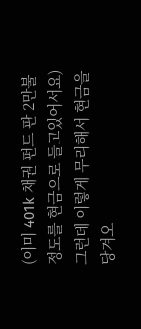(이미 401k 채권 펀드 판 2만불 정도를 현금으로 들고있어서요)
그런데 이렇게 무리해서 현금을 당겨오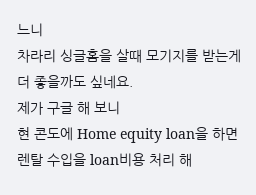느니
차라리 싱글홈을 살때 모기지를 받는게 더 좋을까도 싶네요.
제가 구글 해 보니
현 콘도에 Home equity loan을 하면 렌탈 수입을 loan비용 처리 해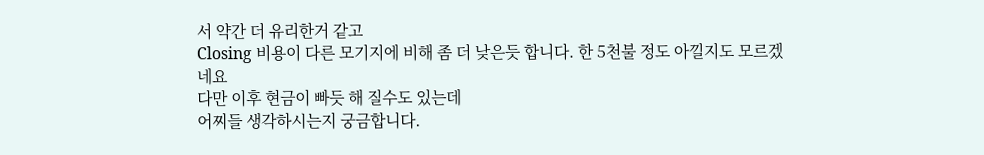서 약간 더 유리한거 같고
Closing 비용이 다른 모기지에 비해 좀 더 낮은듯 합니다. 한 5천불 정도 아낄지도 모르겠네요
다만 이후 현금이 빠듯 해 질수도 있는데
어찌들 생각하시는지 궁금합니다.